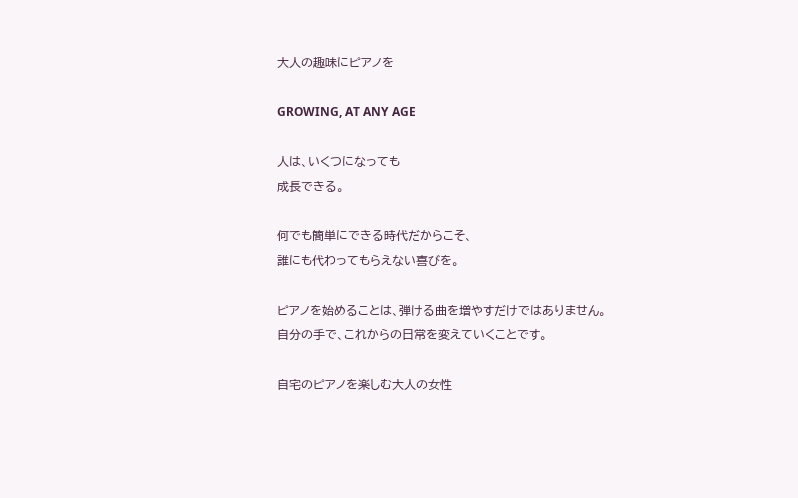大人の趣味にピアノを

GROWING, AT ANY AGE

人は、いくつになっても
成長できる。

何でも簡単にできる時代だからこそ、
誰にも代わってもらえない喜びを。

ピアノを始めることは、弾ける曲を増やすだけではありません。
自分の手で、これからの日常を変えていくことです。

自宅のピアノを楽しむ大人の女性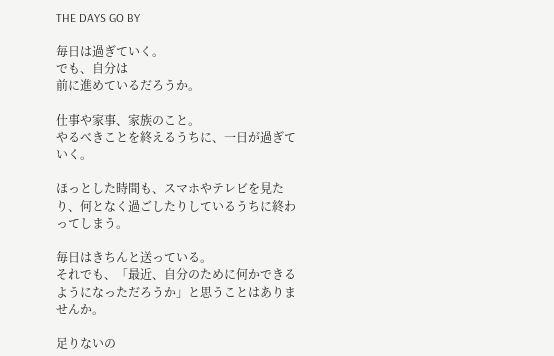THE DAYS GO BY

毎日は過ぎていく。
でも、自分は
前に進めているだろうか。

仕事や家事、家族のこと。
やるべきことを終えるうちに、一日が過ぎていく。

ほっとした時間も、スマホやテレビを見たり、何となく過ごしたりしているうちに終わってしまう。

毎日はきちんと送っている。
それでも、「最近、自分のために何かできるようになっただろうか」と思うことはありませんか。

足りないの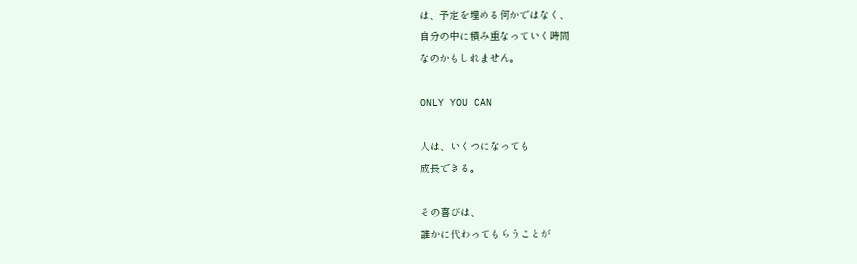は、予定を埋める何かではなく、
自分の中に積み重なっていく時間
なのかもしれません。

ONLY YOU CAN

人は、いくつになっても
成長できる。

その喜びは、
誰かに代わってもらうことが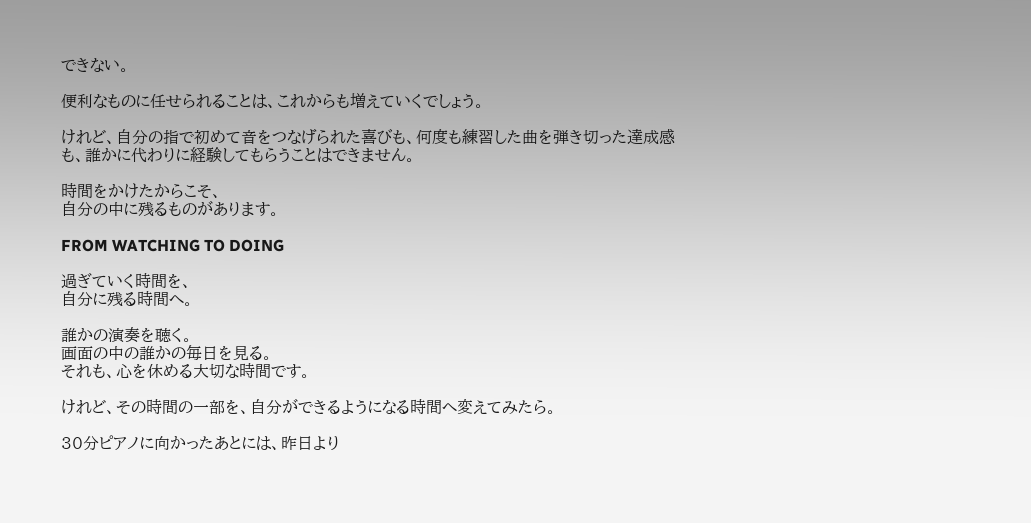できない。

便利なものに任せられることは、これからも増えていくでしょう。

けれど、自分の指で初めて音をつなげられた喜びも、何度も練習した曲を弾き切った達成感も、誰かに代わりに経験してもらうことはできません。

時間をかけたからこそ、
自分の中に残るものがあります。

FROM WATCHING TO DOING

過ぎていく時間を、
自分に残る時間へ。

誰かの演奏を聴く。
画面の中の誰かの毎日を見る。
それも、心を休める大切な時間です。

けれど、その時間の一部を、自分ができるようになる時間へ変えてみたら。

30分ピアノに向かったあとには、昨日より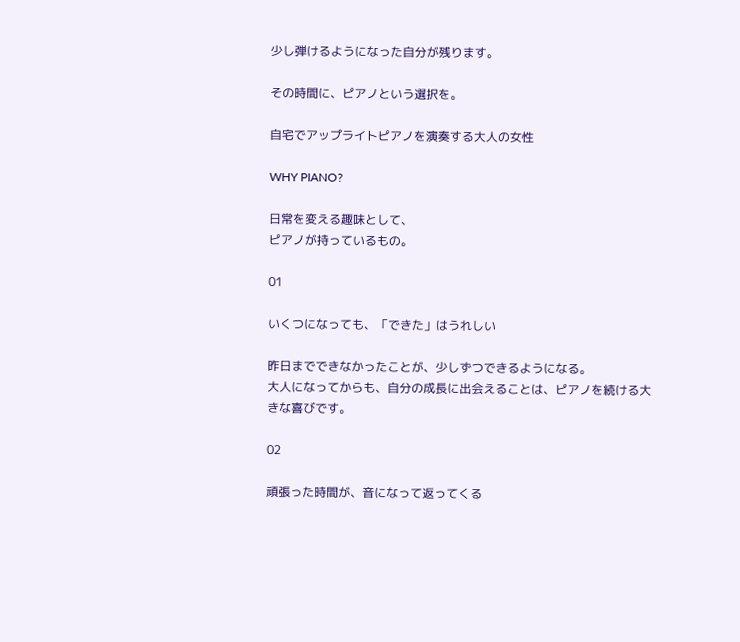少し弾けるようになった自分が残ります。

その時間に、ピアノという選択を。

自宅でアップライトピアノを演奏する大人の女性

WHY PIANO?

日常を変える趣味として、
ピアノが持っているもの。

01

いくつになっても、「できた」はうれしい

昨日までできなかったことが、少しずつできるようになる。
大人になってからも、自分の成長に出会えることは、ピアノを続ける大きな喜びです。

02

頑張った時間が、音になって返ってくる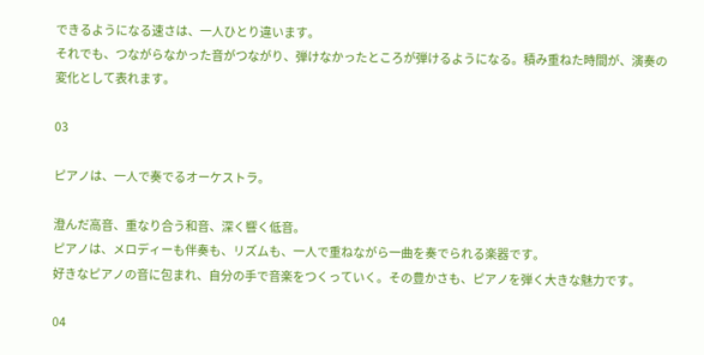できるようになる速さは、一人ひとり違います。
それでも、つながらなかった音がつながり、弾けなかったところが弾けるようになる。積み重ねた時間が、演奏の変化として表れます。

03

ピアノは、一人で奏でるオーケストラ。

澄んだ高音、重なり合う和音、深く響く低音。
ピアノは、メロディーも伴奏も、リズムも、一人で重ねながら一曲を奏でられる楽器です。
好きなピアノの音に包まれ、自分の手で音楽をつくっていく。その豊かさも、ピアノを弾く大きな魅力です。

04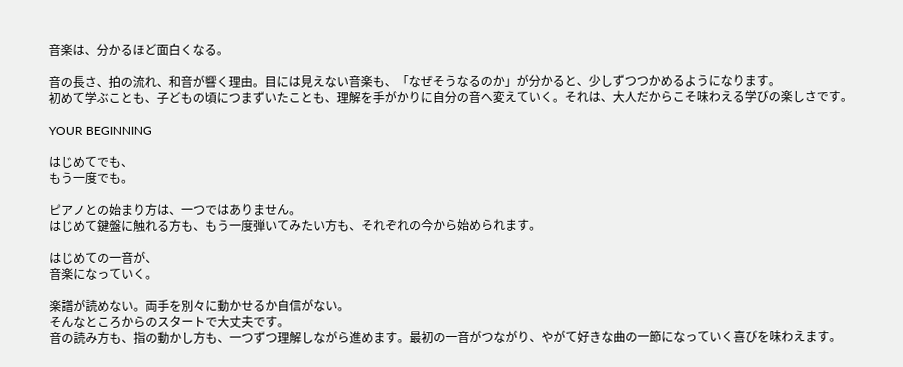音楽は、分かるほど面白くなる。

音の長さ、拍の流れ、和音が響く理由。目には見えない音楽も、「なぜそうなるのか」が分かると、少しずつつかめるようになります。
初めて学ぶことも、子どもの頃につまずいたことも、理解を手がかりに自分の音へ変えていく。それは、大人だからこそ味わえる学びの楽しさです。

YOUR BEGINNING

はじめてでも、
もう一度でも。

ピアノとの始まり方は、一つではありません。
はじめて鍵盤に触れる方も、もう一度弾いてみたい方も、それぞれの今から始められます。

はじめての一音が、
音楽になっていく。

楽譜が読めない。両手を別々に動かせるか自信がない。
そんなところからのスタートで大丈夫です。
音の読み方も、指の動かし方も、一つずつ理解しながら進めます。最初の一音がつながり、やがて好きな曲の一節になっていく喜びを味わえます。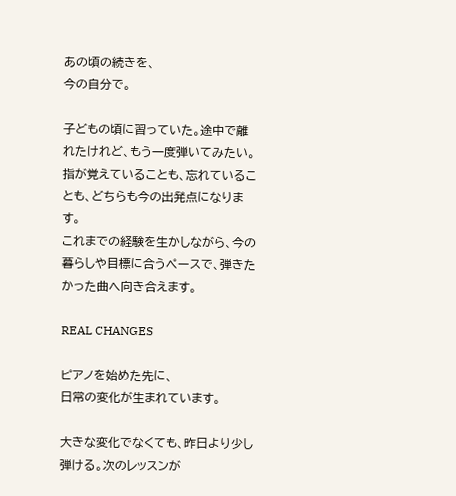あの頃の続きを、
今の自分で。

子どもの頃に習っていた。途中で離れたけれど、もう一度弾いてみたい。
指が覚えていることも、忘れていることも、どちらも今の出発点になります。
これまでの経験を生かしながら、今の暮らしや目標に合うペースで、弾きたかった曲へ向き合えます。

REAL CHANGES

ピアノを始めた先に、
日常の変化が生まれています。

大きな変化でなくても、昨日より少し弾ける。次のレッスンが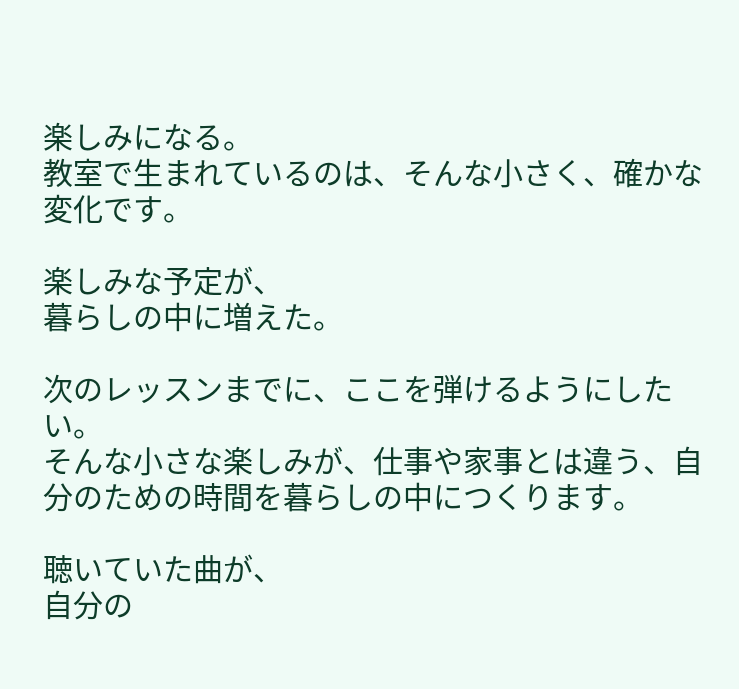楽しみになる。
教室で生まれているのは、そんな小さく、確かな変化です。

楽しみな予定が、
暮らしの中に増えた。

次のレッスンまでに、ここを弾けるようにしたい。
そんな小さな楽しみが、仕事や家事とは違う、自分のための時間を暮らしの中につくります。

聴いていた曲が、
自分の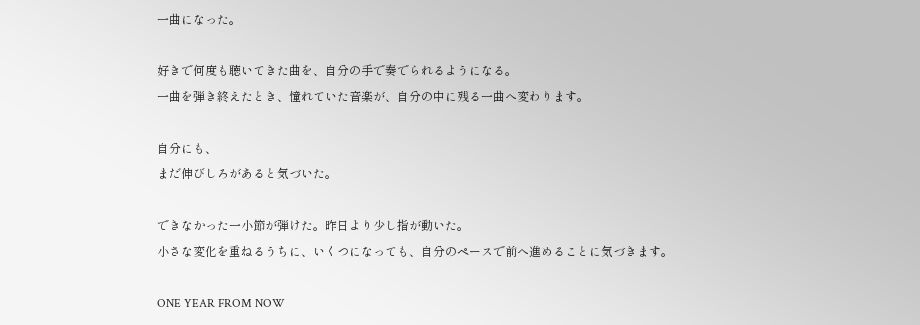一曲になった。

好きで何度も聴いてきた曲を、自分の手で奏でられるようになる。
一曲を弾き終えたとき、憧れていた音楽が、自分の中に残る一曲へ変わります。

自分にも、
まだ伸びしろがあると気づいた。

できなかった一小節が弾けた。昨日より少し指が動いた。
小さな変化を重ねるうちに、いくつになっても、自分のペースで前へ進めることに気づきます。

ONE YEAR FROM NOW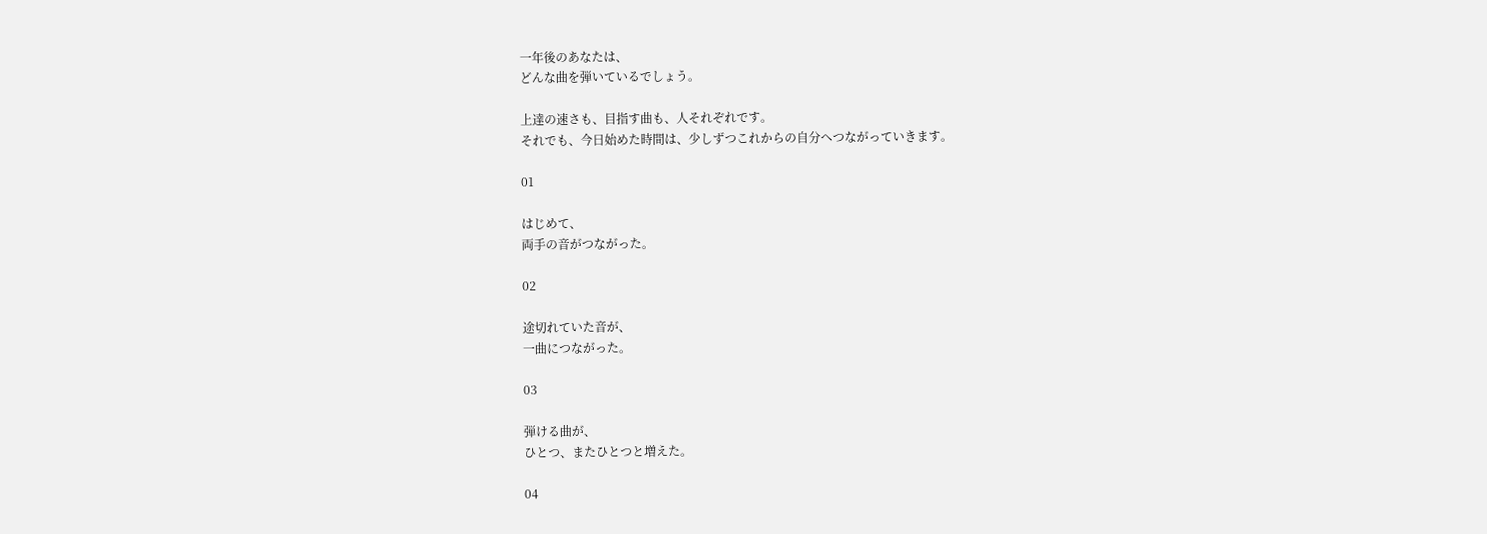一年後のあなたは、
どんな曲を弾いているでしょう。

上達の速さも、目指す曲も、人それぞれです。
それでも、今日始めた時間は、少しずつこれからの自分へつながっていきます。

01

はじめて、
両手の音がつながった。

02

途切れていた音が、
一曲につながった。

03

弾ける曲が、
ひとつ、またひとつと増えた。

04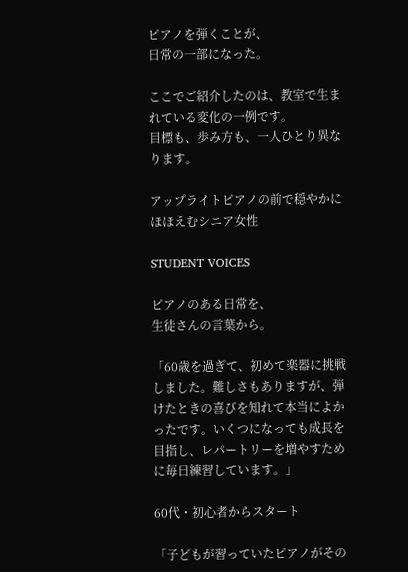ピアノを弾くことが、
日常の一部になった。

ここでご紹介したのは、教室で生まれている変化の一例です。
目標も、歩み方も、一人ひとり異なります。

アップライトピアノの前で穏やかにほほえむシニア女性

STUDENT VOICES

ピアノのある日常を、
生徒さんの言葉から。

「60歳を過ぎて、初めて楽器に挑戦しました。難しさもありますが、弾けたときの喜びを知れて本当によかったです。いくつになっても成長を目指し、レパートリーを増やすために毎日練習しています。」

60代・初心者からスタート

「子どもが習っていたピアノがその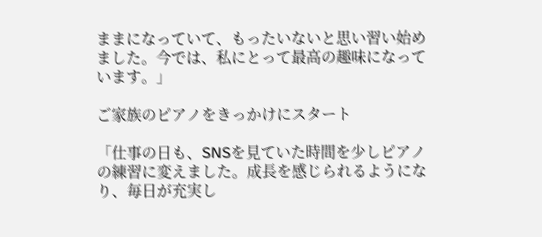ままになっていて、もったいないと思い習い始めました。今では、私にとって最高の趣味になっています。」

ご家族のピアノをきっかけにスタート

「仕事の日も、SNSを見ていた時間を少しピアノの練習に変えました。成長を感じられるようになり、毎日が充実し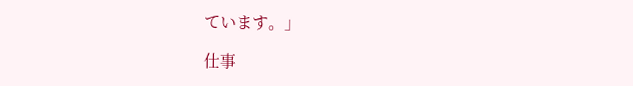ています。」

仕事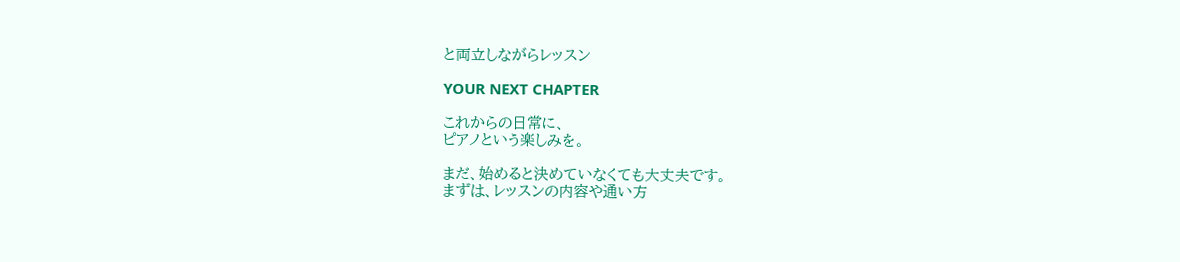と両立しながらレッスン

YOUR NEXT CHAPTER

これからの日常に、
ピアノという楽しみを。

まだ、始めると決めていなくても大丈夫です。
まずは、レッスンの内容や通い方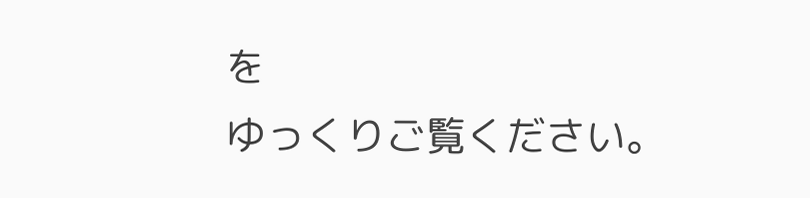を
ゆっくりご覧ください。